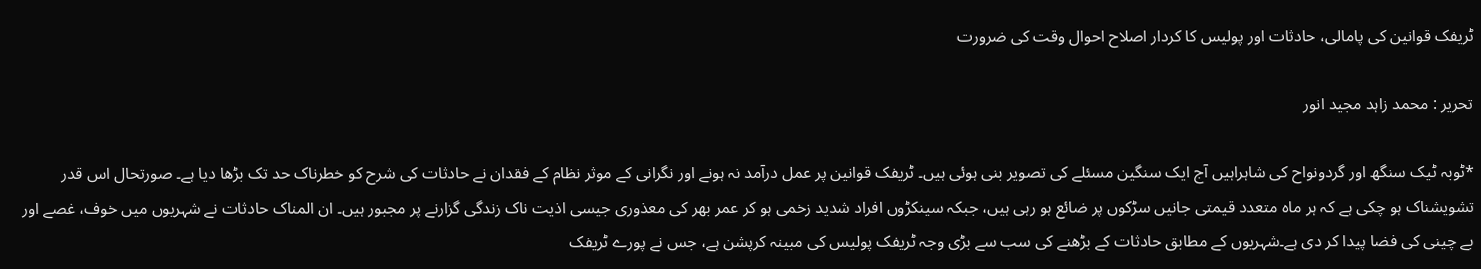ٹریفک قوانین کی پامالی، حادثات اور پولیس کا کردار اصلاح احوال وقت کی ضرورت

تحریر : محمد زاہد مجید انور

*ٹوبہ ٹیک سنگھ اور گردونواح کی شاہراہیں آج ایک سنگین مسئلے کی تصویر بنی ہوئی ہیں۔ ٹریفک قوانین پر عمل درآمد نہ ہونے اور نگرانی کے موثر نظام کے فقدان نے حادثات کی شرح کو خطرناک حد تک بڑھا دیا ہے۔ صورتحال اس قدر تشویشناک ہو چکی ہے کہ ہر ماہ متعدد قیمتی جانیں سڑکوں پر ضائع ہو رہی ہیں، جبکہ سینکڑوں افراد شدید زخمی ہو کر عمر بھر کی معذوری جیسی اذیت ناک زندگی گزارنے پر مجبور ہیں۔ ان المناک حادثات نے شہریوں میں خوف، غصے اور بے چینی کی فضا پیدا کر دی ہے۔شہریوں کے مطابق حادثات کے بڑھنے کی سب سے بڑی وجہ ٹریفک پولیس کی مبینہ کرپشن ہے، جس نے پورے ٹریفک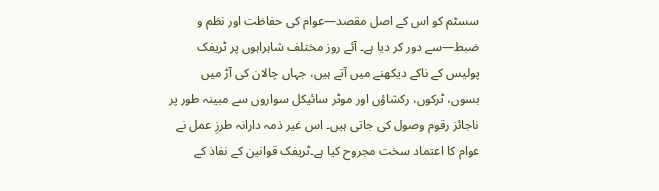سسٹم کو اس کے اصل مقصد—عوام کی حفاظت اور نظم و ضبط—سے دور کر دیا ہے۔ آئے روز مختلف شاہراہوں پر ٹریفک پولیس کے ناکے دیکھنے میں آتے ہیں، جہاں چالان کی آڑ میں بسوں، ٹرکوں، رکشاؤں اور موٹر سائیکل سواروں سے مبینہ طور پر ناجائز رقوم وصول کی جاتی ہیں۔ اس غیر ذمہ دارانہ طرزِ عمل نے عوام کا اعتماد سخت مجروح کیا ہے۔ٹریفک قوانین کے نفاذ کے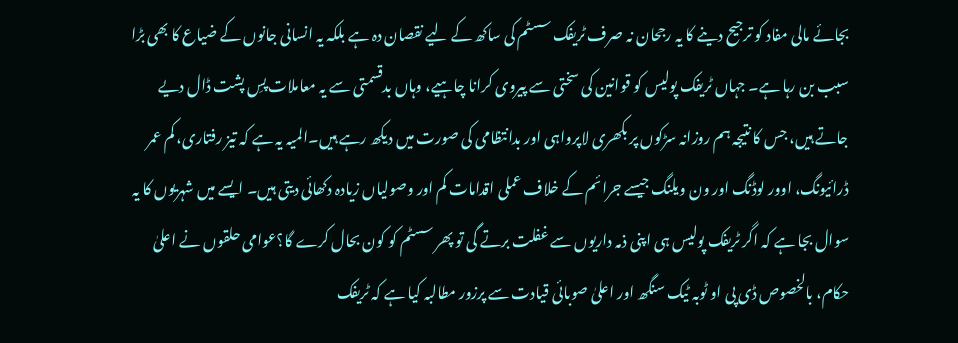بجائے مالی مفاد کو ترجیح دینے کا یہ رجحان نہ صرف ٹریفک سسٹم کی ساکھ کے لیے نقصان دہ ہے بلکہ یہ انسانی جانوں کے ضیاع کا بھی بڑا سبب بن رہا ہے۔ جہاں ٹریفک پولیس کو قوانین کی سختی سے پیروی کرانا چاہیے، وہاں بدقسمتی سے یہ معاملات پسِ پشت ڈال دیے جاتے ہیں، جس کا نتیجہ ہم روزانہ سڑکوں پر بکھری لاپرواہی اور بدانتظامی کی صورت میں دیکھ رہے ہیں۔المیہ یہ ہے کہ تیز رفتاری، کم عمر ڈرائیونگ، اوور لوڈنگ اور ون ویلنگ جیسے جرائم کے خلاف عملی اقدامات کم اور وصولیاں زیادہ دکھائی دیتی ہیں۔ ایسے میں شہریوں کا یہ سوال بجا ہے کہ اگر ٹریفک پولیس ہی اپنی ذمہ داریوں سے غفلت برتے گی تو پھر سسٹم کو کون بحال کرے گا؟عوامی حلقوں نے اعلیٰ حکام، بالخصوص ڈی پی او ٹوبہ ٹیک سنگھ اور اعلیٰ صوبائی قیادت سے پرزور مطالبہ کیا ہے کہ ٹریفک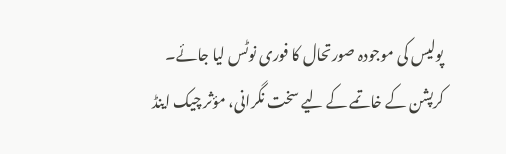پولیس کی موجودہ صورتحال کا فوری نوٹس لیا جائے۔ کرپشن کے خاتمے کے لیے سخت نگرانی، مؤثر چیک اینڈ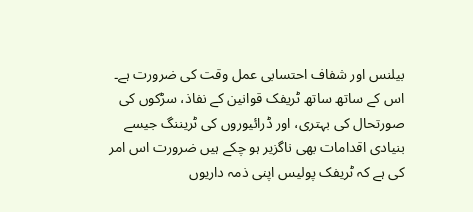بیلنس اور شفاف احتسابی عمل وقت کی ضرورت ہے۔ اس کے ساتھ ساتھ ٹریفک قوانین کے نفاذ، سڑکوں کی صورتحال کی بہتری، اور ڈرائیوروں کی ٹریننگ جیسے بنیادی اقدامات بھی ناگزیر ہو چکے ہیں ضرورت اس امر کی ہے کہ ٹریفک پولیس اپنی ذمہ داریوں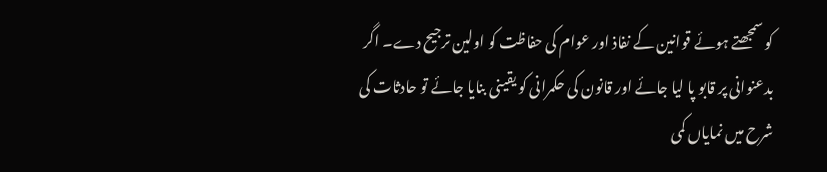کو سمجھتے ہوئے قوانین کے نفاذ اور عوام کی حفاظت کو اولین ترجیح دے۔ اگر بدعنوانی پر قابو پا لیا جائے اور قانون کی حکمرانی کو یقینی بنایا جائے تو حادثات کی شرح میں نمایاں کمی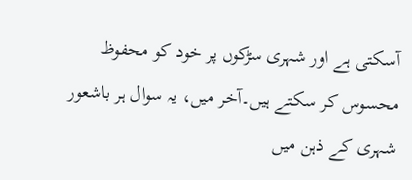آسکتی ہے اور شہری سڑکوں پر خود کو محفوظ محسوس کر سکتے ہیں۔آخر میں، یہ سوال ہر باشعور شہری کے ذہن میں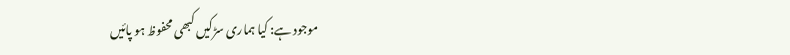موجود ہے: کیا ہماری سڑکیں کبھی محفوظ ہو پائیں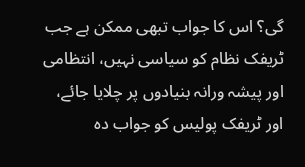گی؟ اس کا جواب تبھی ممکن ہے جب ٹریفک نظام کو سیاسی نہیں، انتظامی اور پیشہ ورانہ بنیادوں پر چلایا جائے، اور ٹریفک پولیس کو جواب دہ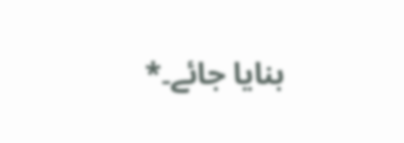بنایا جائے۔*